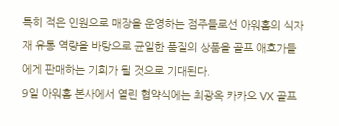특히 적은 인원으로 매장을 운영하는 점주들로선 아워홈의 식자재 유통 역량을 바탕으로 균일한 품질의 상품을 골프 애호가들에게 판매하는 기회가 될 것으로 기대된다.
9일 아워홈 본사에서 열린 협약식에는 최광옥 카카오 VX 골프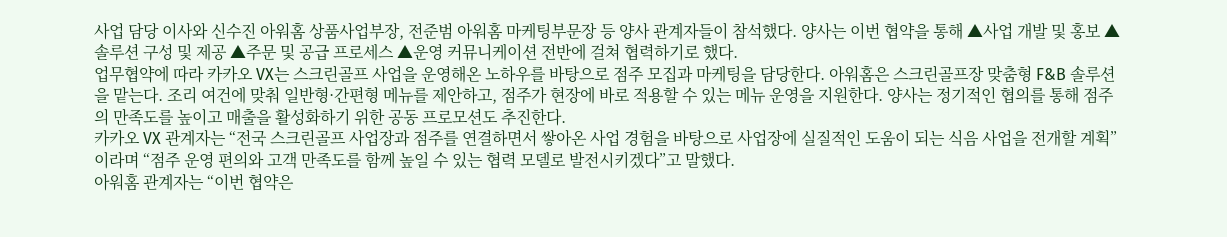사업 담당 이사와 신수진 아워홈 상품사업부장, 전준범 아워홈 마케팅부문장 등 양사 관계자들이 참석했다. 양사는 이번 협약을 통해 ▲사업 개발 및 홍보 ▲솔루션 구성 및 제공 ▲주문 및 공급 프로세스 ▲운영 커뮤니케이션 전반에 걸쳐 협력하기로 했다.
업무협약에 따라 카카오 VX는 스크린골프 사업을 운영해온 노하우를 바탕으로 점주 모집과 마케팅을 담당한다. 아워홈은 스크린골프장 맞춤형 F&B 솔루션을 맡는다. 조리 여건에 맞춰 일반형·간편형 메뉴를 제안하고, 점주가 현장에 바로 적용할 수 있는 메뉴 운영을 지원한다. 양사는 정기적인 협의를 통해 점주의 만족도를 높이고 매출을 활성화하기 위한 공동 프로모션도 추진한다.
카카오 VX 관계자는 “전국 스크린골프 사업장과 점주를 연결하면서 쌓아온 사업 경험을 바탕으로 사업장에 실질적인 도움이 되는 식음 사업을 전개할 계획”이라며 “점주 운영 편의와 고객 만족도를 함께 높일 수 있는 협력 모델로 발전시키겠다”고 말했다.
아워홈 관계자는 “이번 협약은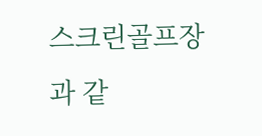스크린골프장과 같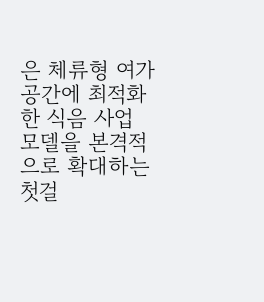은 체류형 여가 공간에 최적화한 식음 사업 모델을 본격적으로 확대하는 첫걸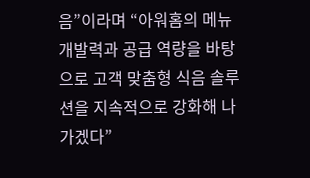음”이라며 “아워홈의 메뉴 개발력과 공급 역량을 바탕으로 고객 맞춤형 식음 솔루션을 지속적으로 강화해 나가겠다”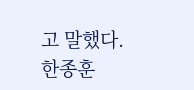고 말했다.
한종훈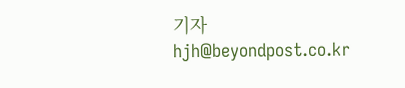기자 hjh@beyondpost.co.kr